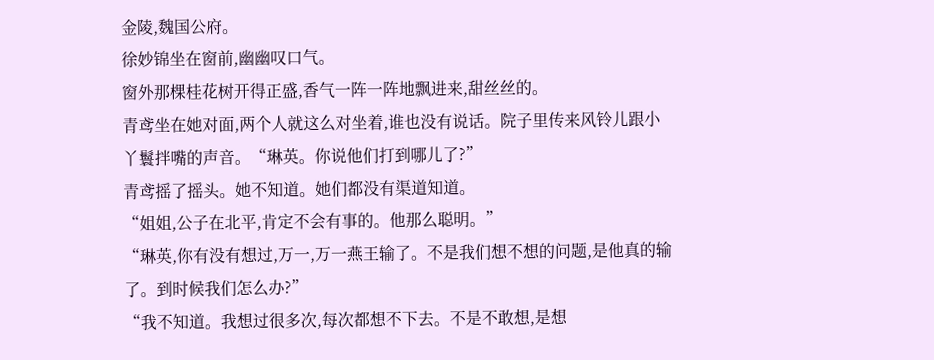金陵,魏国公府。
徐妙锦坐在窗前,幽幽叹口气。
窗外那棵桂花树开得正盛,香气一阵一阵地飘进来,甜丝丝的。
青鸢坐在她对面,两个人就这么对坐着,谁也没有说话。院子里传来风铃儿跟小丫鬟拌嘴的声音。“琳英。你说他们打到哪儿了?”
青鸢摇了摇头。她不知道。她们都没有渠道知道。
“姐姐,公子在北平,肯定不会有事的。他那么聪明。”
“琳英,你有没有想过,万一,万一燕王输了。不是我们想不想的问题,是他真的输了。到时候我们怎么办?”
“我不知道。我想过很多次,每次都想不下去。不是不敢想,是想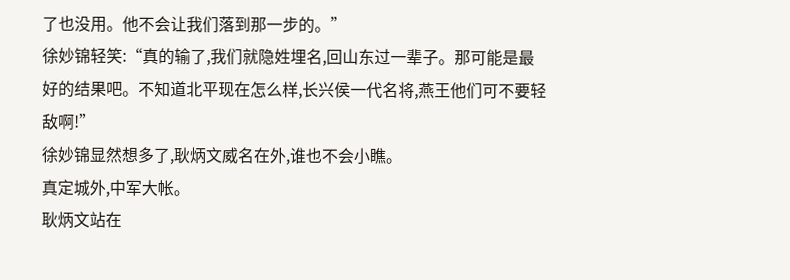了也没用。他不会让我们落到那一步的。”
徐妙锦轻笑:“真的输了,我们就隐姓埋名,回山东过一辈子。那可能是最好的结果吧。不知道北平现在怎么样,长兴侯一代名将,燕王他们可不要轻敌啊!”
徐妙锦显然想多了,耿炳文威名在外,谁也不会小瞧。
真定城外,中军大帐。
耿炳文站在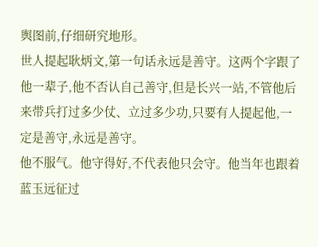舆图前,仔细研究地形。
世人提起耿炳文,第一句话永远是善守。这两个字跟了他一辈子,他不否认自己善守,但是长兴一站,不管他后来带兵打过多少仗、立过多少功,只要有人提起他,一定是善守,永远是善守。
他不服气。他守得好,不代表他只会守。他当年也跟着蓝玉远征过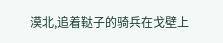漠北,追着鞑子的骑兵在戈壁上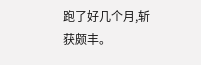跑了好几个月,斩获颇丰。